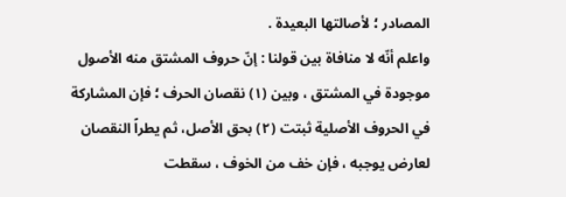المصادر ؛ لأصالتها البعیدة .
واعلم أنّه لا منافاة بین قولنا : إنّ حروف المشتق منه الأصول موجودة في المشتق ، وبین (١) نقصان الحرف ؛ فإن المشارکة في الحروف الأصلیة ثبتت (٢) بحق الأصل، ثم یطراً النقصان لعارض یوجبه ، فإن خف من الخوف ، سقطت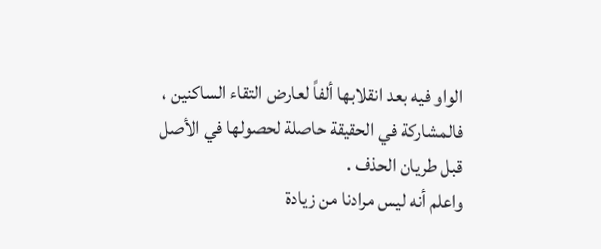الواو فيه بعد انقلابها ألفاً لعارض التقاء الساکنین ، فالمشارکة في الحقیقة حاصلة لحصولها في الأصل قبل طریان الحذف .
واعلم أنه لیس مرادنا من زیادة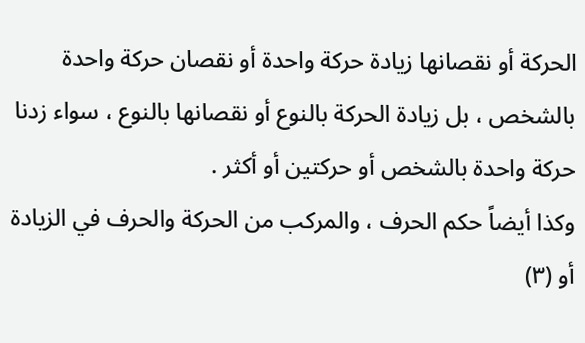الحرکة أو نقصانها زیادة حرکة واحدة أو نقصان حرکة واحدة بالشخص ، بل زیادة الحرکة بالنوع أو نقصانها بالنوع ، سواء زدنا حرکة واحدة بالشخص أو حرکتین أو أکثر .
وکذا أیضاً حکم الحرف ، والمرکب من الحرکة والحرف في الزیادة أو (٣)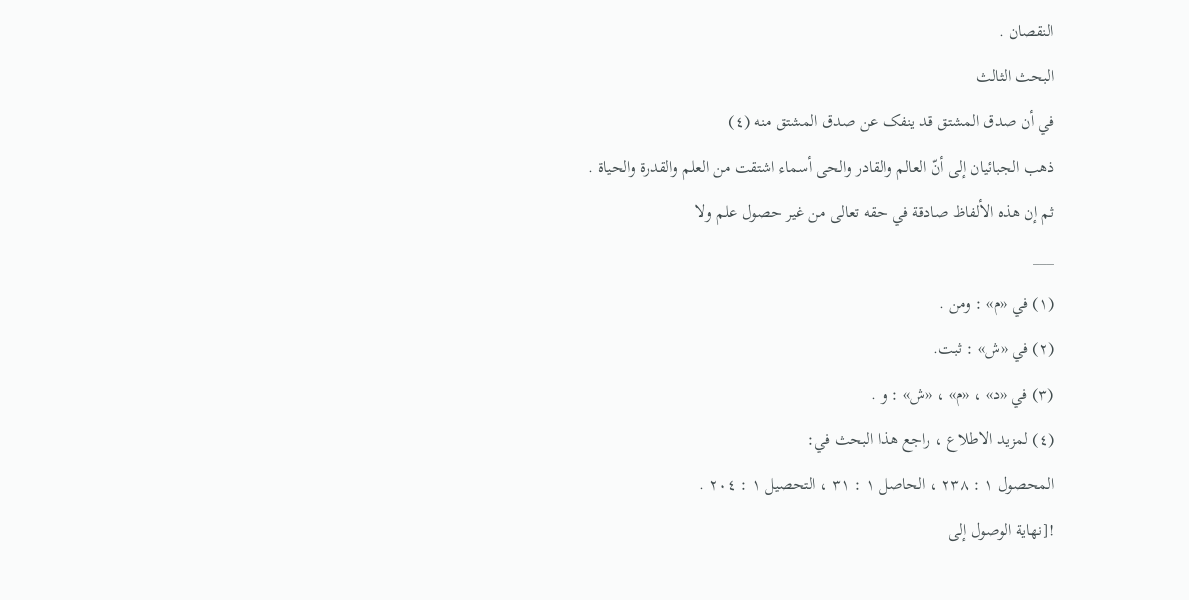النقصان .
البحث الثالث
في أن صدق المشتق قد ینفک عن صدق المشتق منه (٤)
ذهب الجبائیان إلى أنّ العالم والقادر والحی أسماء اشتقت من العلم والقدرة والحیاة .
ثم إن هذه الألفاظ صادقة في حقه تعالى من غیر حصول علم ولا
___
(١) في «م» : ومن .
(٢) في «ش» : ثبت.
(٣) في «د» ، «م» ، «ش» : و .
(٤) لمزید الاطلاع ، راجع هذا البحث في:
المحصول ١ : ٢٣٨ ، الحاصل ١ : ٣١ ، التحصیل ١ : ٢٠٤ .
![نهاية الوصول إلى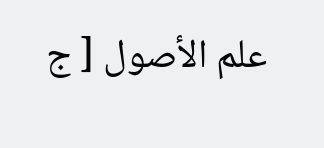علم الأصول [ ج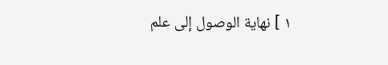١ ] نهاية الوصول إلى علم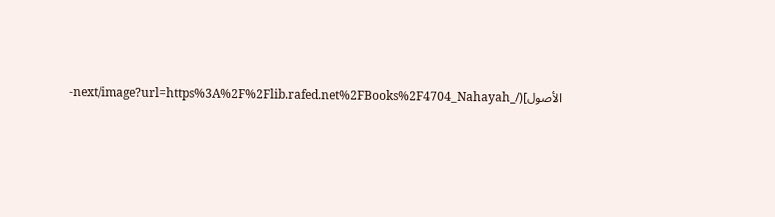الأصول](/_next/image?url=https%3A%2F%2Flib.rafed.net%2FBooks%2F4704_Nahayah-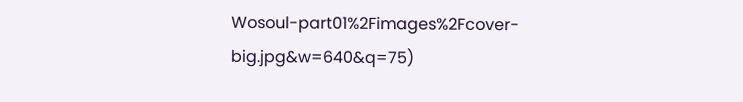Wosoul-part01%2Fimages%2Fcover-big.jpg&w=640&q=75)